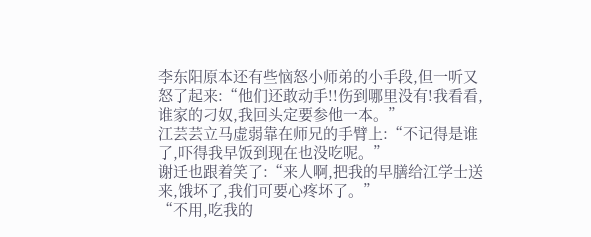李东阳原本还有些恼怒小师弟的小手段,但一听又怒了起来:“他们还敢动手!!伤到哪里没有!我看看,谁家的刁奴,我回头定要参他一本。”
江芸芸立马虚弱靠在师兄的手臂上:“不记得是谁了,吓得我早饭到现在也没吃呢。”
谢迁也跟着笑了:“来人啊,把我的早膳给江学士送来,饿坏了,我们可要心疼坏了。”
“不用,吃我的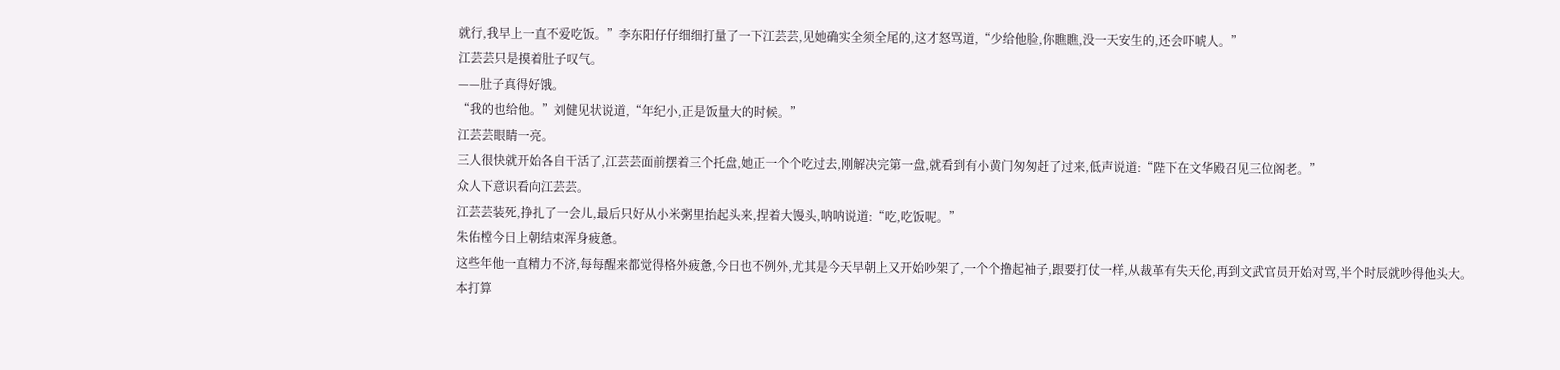就行,我早上一直不爱吃饭。”李东阳仔仔细细打量了一下江芸芸,见她确实全须全尾的,这才怒骂道,“少给他脸,你瞧瞧,没一天安生的,还会吓唬人。”
江芸芸只是摸着肚子叹气。
——肚子真得好饿。
“我的也给他。”刘健见状说道,“年纪小,正是饭量大的时候。”
江芸芸眼睛一亮。
三人很快就开始各自干活了,江芸芸面前摆着三个托盘,她正一个个吃过去,刚解决完第一盘,就看到有小黄门匆匆赶了过来,低声说道:“陛下在文华殿召见三位阁老。”
众人下意识看向江芸芸。
江芸芸装死,挣扎了一会儿,最后只好从小米粥里抬起头来,捏着大馒头,呐呐说道:“吃,吃饭呢。”
朱佑樘今日上朝结束浑身疲惫。
这些年他一直精力不济,每每醒来都觉得格外疲惫,今日也不例外,尤其是今天早朝上又开始吵架了,一个个撸起袖子,跟要打仗一样,从裁革有失天伦,再到文武官员开始对骂,半个时辰就吵得他头大。
本打算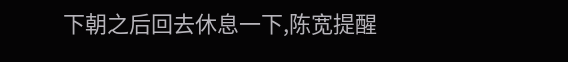下朝之后回去休息一下,陈宽提醒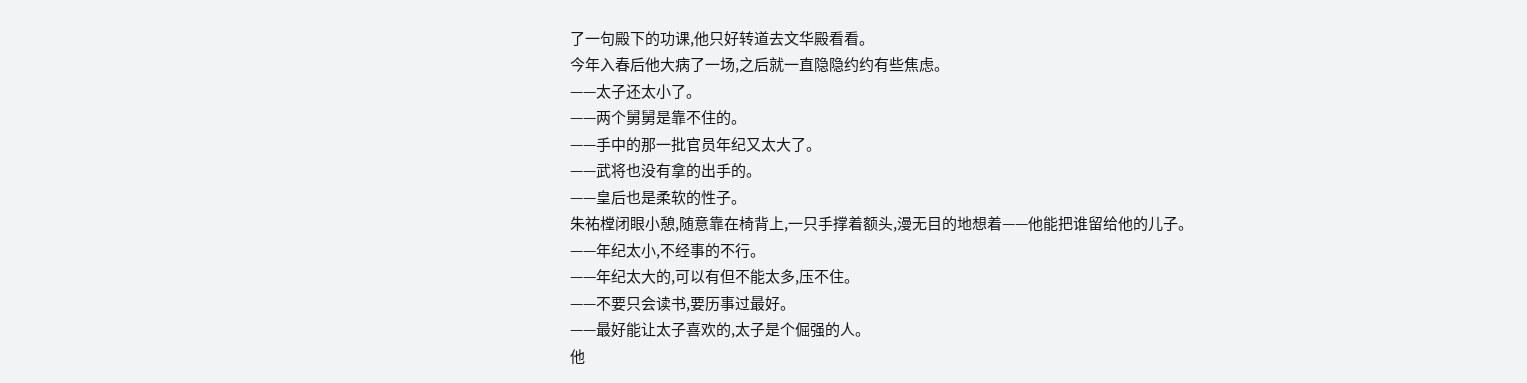了一句殿下的功课,他只好转道去文华殿看看。
今年入春后他大病了一场,之后就一直隐隐约约有些焦虑。
——太子还太小了。
——两个舅舅是靠不住的。
——手中的那一批官员年纪又太大了。
——武将也没有拿的出手的。
——皇后也是柔软的性子。
朱祐樘闭眼小憩,随意靠在椅背上,一只手撑着额头,漫无目的地想着——他能把谁留给他的儿子。
——年纪太小,不经事的不行。
——年纪太大的,可以有但不能太多,压不住。
——不要只会读书,要历事过最好。
——最好能让太子喜欢的,太子是个倔强的人。
他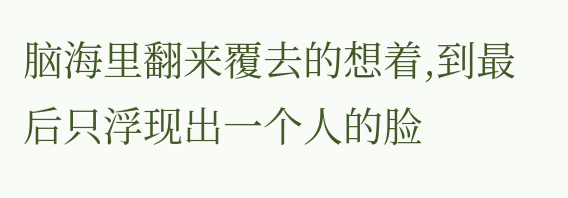脑海里翻来覆去的想着,到最后只浮现出一个人的脸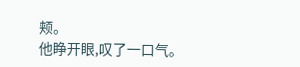颊。
他睁开眼,叹了一口气。